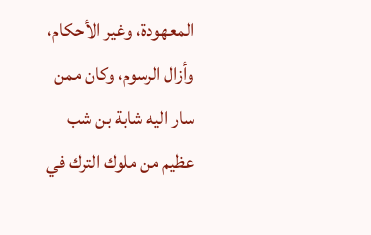المعهودة، وغير الأحكام، وأزال الرسوم، وكان ممن سار اليه شابة بن شب عظيم من ملوك الترك في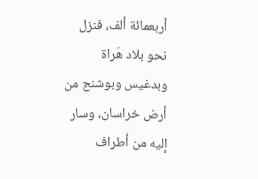أربعمائة ألف، فنزل نحو بلاد هَراة وبدغيس وبوشنج من أرض خراسان، وسار إليه من أطراف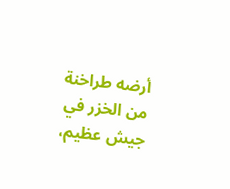أرضه طراخنة من الخزر في جيش عظيم،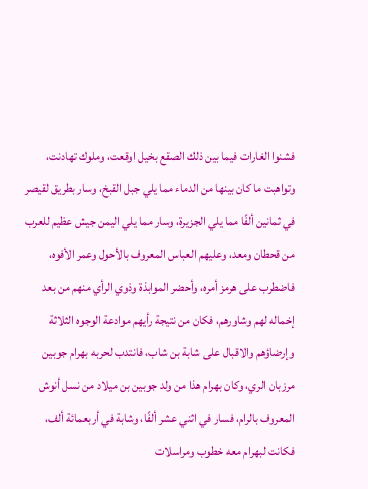فشنوا الغارات فيما بين ذلك الصقع بخيل اوقعت، وملوك تهادنت، وتواهبت ما كان بينها من الدماء مما يلي جبل القبخ، وسار بطريق لقيصر في ثمانين ألفًا مما يلي الجزيرة، وسار مما يلي اليمن جيش عظيم للعرب من قحطان ومعد، وعليهم العباس المعروف بالأحول وعمر الأفوه، فاضطرب على هرمز أمره، وأحضر الموابذة وذوي الرأي منهم من بعد إخماله لهم وشاورهم، فكان من نتيجة رأيهم موادعة الوجوه الثلاثة وإرضاؤهم والاقبال على شابة بن شاب، فانتدب لحربه بهرام جوبين مرزبان الري، وكان بهرام هذا من ولد جوبين بن ميلاد من نسل أنوش المعروف بالرام، فسار في اثني عشر ألفًا، وشابة في أربعمائة ألف، فكانت لبهرام معه خطوب ومراسلات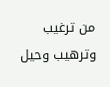من ترغيب وترهيب وحيل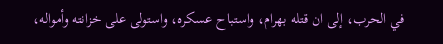في الحرب، إلى ان قتله بهرام، واستباح عسكره، واستولى على خزانته وأمواله،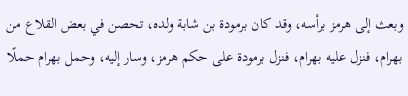وبعث إلى هرمز برأسه، وقد كان برمودة بن شابة ولده، تحصن في بعض القلاع من بهرام، فنزل عليه بهرام، فنزل برمودة على حكم هرمز، وسار إليه، وحمل بهرام حملًا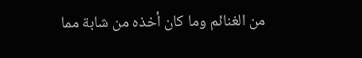من الغنائم وما كان أخذه من شابة مما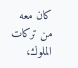كان معه من تركات الملوك،